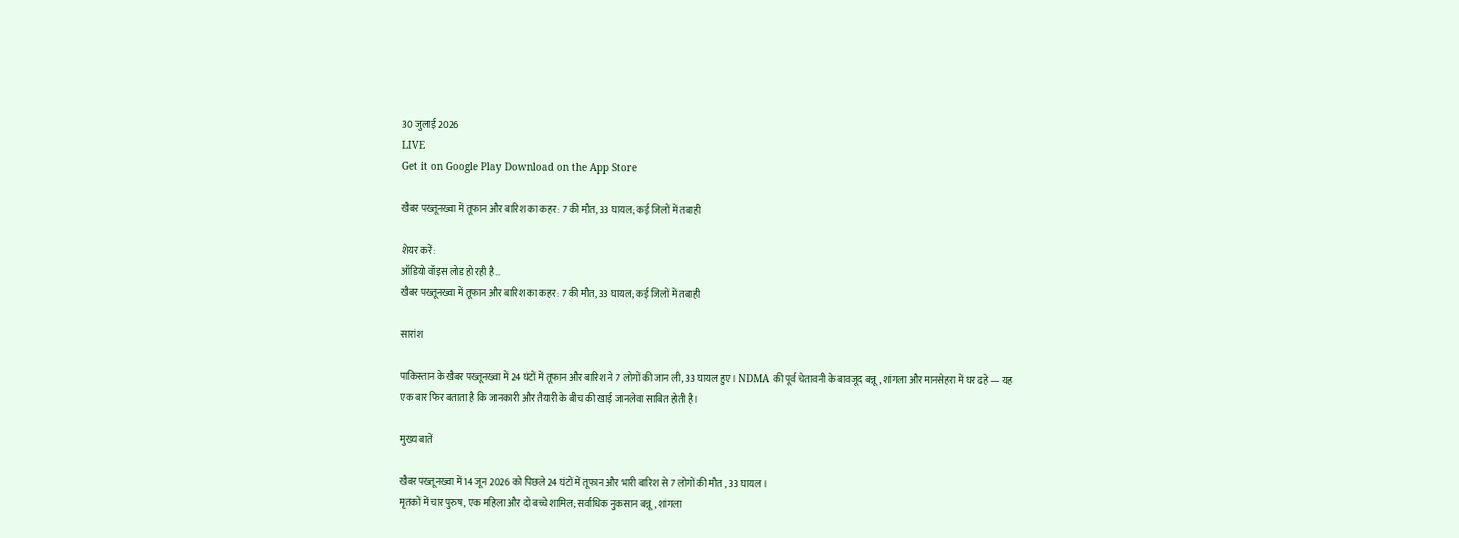30 जुलाई 2026
LIVE
Get it on Google Play Download on the App Store

खैबर पख्तूनख्वा में तूफान और बारिश का कहर: 7 की मौत, 33 घायल; कई जिलों में तबाही

शेयर करें:
ऑडियो वॉइस लोड हो रही है…
खैबर पख्तूनख्वा में तूफान और बारिश का कहर: 7 की मौत, 33 घायल; कई जिलों में तबाही

सारांश

पाकिस्तान के खैबर पख्तूनख्वा में 24 घंटों में तूफान और बारिश ने 7 लोगों की जान ली, 33 घायल हुए। NDMA की पूर्व चेतावनी के बावजूद बन्नू, शांगला और मानसेहरा में घर ढहे — यह एक बार फिर बताता है कि जानकारी और तैयारी के बीच की खाई जानलेवा साबित होती है।

मुख्य बातें

खैबर पख्तूनख्वा में 14 जून 2026 को पिछले 24 घंटों में तूफान और भारी बारिश से 7 लोगों की मौत , 33 घायल ।
मृतकों में चार पुरुष, एक महिला और दो बच्चे शामिल; सर्वाधिक नुकसान बन्नू, शांगला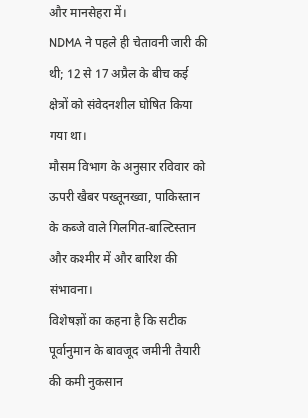और मानसेहरा में।
NDMA ने पहले ही चेतावनी जारी की थी; 12 से 17 अप्रैल के बीच कई क्षेत्रों को संवेदनशील घोषित किया गया था।
मौसम विभाग के अनुसार रविवार को ऊपरी खैबर पख्तूनख्वा, पाकिस्तान के कब्जे वाले गिलगित-बाल्टिस्तान और कश्मीर में और बारिश की संभावना।
विशेषज्ञों का कहना है कि सटीक पूर्वानुमान के बावजूद जमीनी तैयारी की कमी नुकसान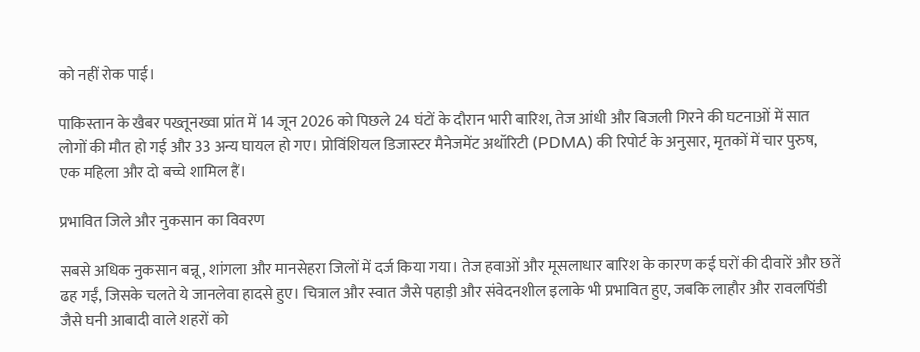को नहीं रोक पाई।

पाकिस्तान के खैबर पख्तूनख्वा प्रांत में 14 जून 2026 को पिछले 24 घंटों के दौरान भारी बारिश, तेज आंधी और बिजली गिरने की घटनाओं में सात लोगों की मौत हो गई और 33 अन्य घायल हो गए। प्रोविंशियल डिजास्टर मैनेजमेंट अथॉरिटी (PDMA) की रिपोर्ट के अनुसार, मृतकों में चार पुरुष, एक महिला और दो बच्चे शामिल हैं।

प्रभावित जिले और नुकसान का विवरण

सबसे अधिक नुकसान बन्नू, शांगला और मानसेहरा जिलों में दर्ज किया गया। तेज हवाओं और मूसलाधार बारिश के कारण कई घरों की दीवारें और छतें ढह गईं, जिसके चलते ये जानलेवा हादसे हुए। चित्राल और स्वात जैसे पहाड़ी और संवेदनशील इलाके भी प्रभावित हुए, जबकि लाहौर और रावलपिंडी जैसे घनी आबादी वाले शहरों को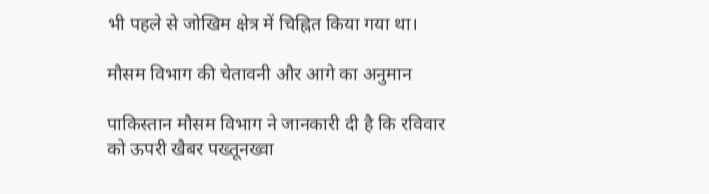भी पहले से जोखिम क्षेत्र में चिह्नित किया गया था।

मौसम विभाग की चेतावनी और आगे का अनुमान

पाकिस्तान मौसम विभाग ने जानकारी दी है कि रविवार को ऊपरी खैबर पख्तूनख्वा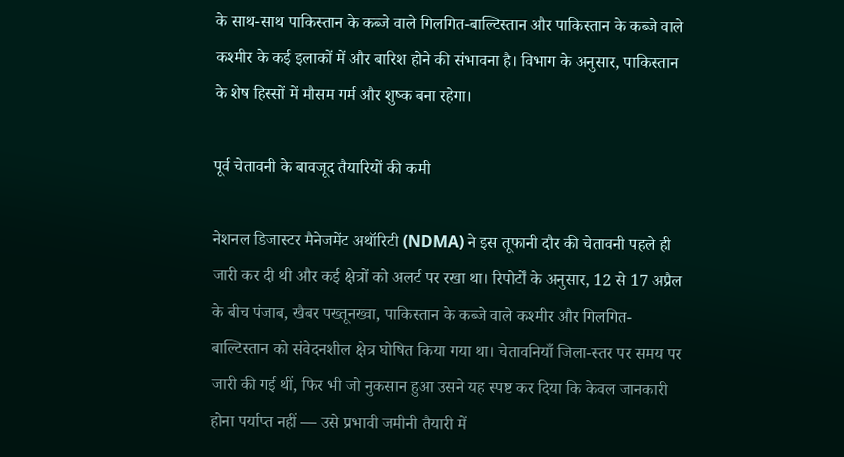के साथ-साथ पाकिस्तान के कब्जे वाले गिलगित-बाल्टिस्तान और पाकिस्तान के कब्जे वाले कश्मीर के कई इलाकों में और बारिश होने की संभावना है। विभाग के अनुसार, पाकिस्तान के शेष हिस्सों में मौसम गर्म और शुष्क बना रहेगा।

पूर्व चेतावनी के बावजूद तैयारियों की कमी

नेशनल डिजास्टर मैनेजमेंट अथॉरिटी (NDMA) ने इस तूफानी दौर की चेतावनी पहले ही जारी कर दी थी और कई क्षेत्रों को अलर्ट पर रखा था। रिपोर्टों के अनुसार, 12 से 17 अप्रैल के बीच पंजाब, खैबर पख्तूनख्वा, पाकिस्तान के कब्जे वाले कश्मीर और गिलगित-बाल्टिस्तान को संवेदनशील क्षेत्र घोषित किया गया था। चेतावनियाँ जिला-स्तर पर समय पर जारी की गई थीं, फिर भी जो नुकसान हुआ उसने यह स्पष्ट कर दिया कि केवल जानकारी होना पर्याप्त नहीं — उसे प्रभावी जमीनी तैयारी में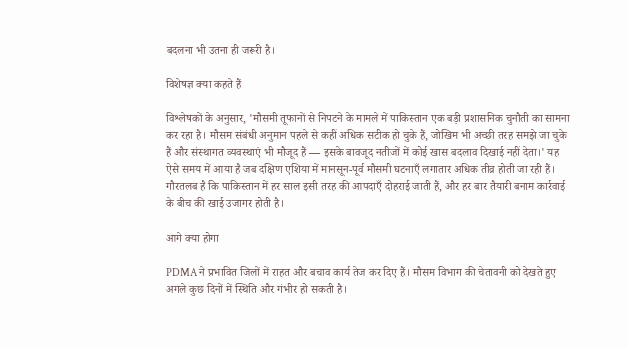बदलना भी उतना ही जरूरी है।

विशेषज्ञ क्या कहते हैं

विश्लेषकों के अनुसार, 'मौसमी तूफानों से निपटने के मामले में पाकिस्तान एक बड़ी प्रशासनिक चुनौती का सामना कर रहा है। मौसम संबंधी अनुमान पहले से कहीं अधिक सटीक हो चुके हैं, जोखिम भी अच्छी तरह समझे जा चुके हैं और संस्थागत व्यवस्थाएं भी मौजूद हैं — इसके बावजूद नतीजों में कोई खास बदलाव दिखाई नहीं देता।' यह ऐसे समय में आया है जब दक्षिण एशिया में मानसून-पूर्व मौसमी घटनाएँ लगातार अधिक तीव्र होती जा रही हैं। गौरतलब है कि पाकिस्तान में हर साल इसी तरह की आपदाएँ दोहराई जाती हैं, और हर बार तैयारी बनाम कार्रवाई के बीच की खाई उजागर होती है।

आगे क्या होगा

PDMA ने प्रभावित जिलों में राहत और बचाव कार्य तेज कर दिए हैं। मौसम विभाग की चेतावनी को देखते हुए अगले कुछ दिनों में स्थिति और गंभीर हो सकती है।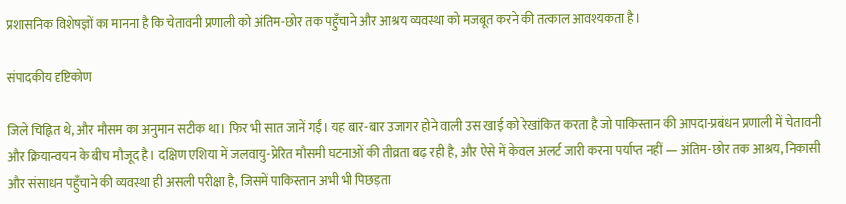प्रशासनिक विशेषज्ञों का मानना है कि चेतावनी प्रणाली को अंतिम-छोर तक पहुँचाने और आश्रय व्यवस्था को मजबूत करने की तत्काल आवश्यकता है।

संपादकीय दृष्टिकोण

जिले चिह्नित थे, और मौसम का अनुमान सटीक था। फिर भी सात जानें गईं। यह बार-बार उजागर होने वाली उस खाई को रेखांकित करता है जो पाकिस्तान की आपदा-प्रबंधन प्रणाली में चेतावनी और क्रियान्वयन के बीच मौजूद है। दक्षिण एशिया में जलवायु-प्रेरित मौसमी घटनाओं की तीव्रता बढ़ रही है, और ऐसे में केवल अलर्ट जारी करना पर्याप्त नहीं — अंतिम-छोर तक आश्रय, निकासी और संसाधन पहुँचाने की व्यवस्था ही असली परीक्षा है, जिसमें पाकिस्तान अभी भी पिछड़ता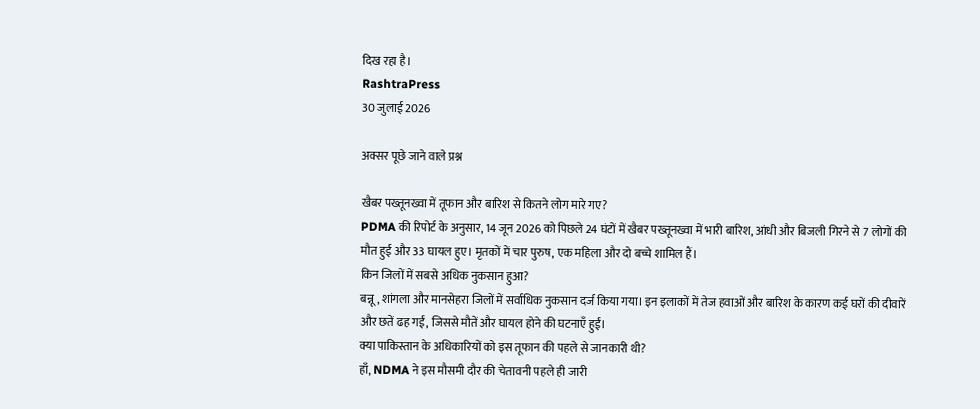दिख रहा है।
RashtraPress
30 जुलाई 2026

अक्सर पूछे जाने वाले प्रश्न

खैबर पख्तूनख्वा में तूफान और बारिश से कितने लोग मारे गए?
PDMA की रिपोर्ट के अनुसार, 14 जून 2026 को पिछले 24 घंटों में खैबर पख्तूनख्वा में भारी बारिश, आंधी और बिजली गिरने से 7 लोगों की मौत हुई और 33 घायल हुए। मृतकों में चार पुरुष, एक महिला और दो बच्चे शामिल हैं।
किन जिलों में सबसे अधिक नुकसान हुआ?
बन्नू, शांगला और मानसेहरा जिलों में सर्वाधिक नुकसान दर्ज किया गया। इन इलाकों में तेज हवाओं और बारिश के कारण कई घरों की दीवारें और छतें ढह गईं, जिससे मौतें और घायल होने की घटनाएँ हुईं।
क्या पाकिस्तान के अधिकारियों को इस तूफान की पहले से जानकारी थी?
हाँ, NDMA ने इस मौसमी दौर की चेतावनी पहले ही जारी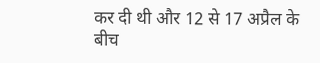कर दी थी और 12 से 17 अप्रैल के बीच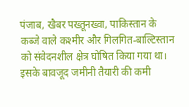पंजाब, खैबर पख्तूनख्वा, पाकिस्तान के कब्जे वाले कश्मीर और गिलगित-बाल्टिस्तान को संवेदनशील क्षेत्र घोषित किया गया था। इसके बावजूद जमीनी तैयारी की कमी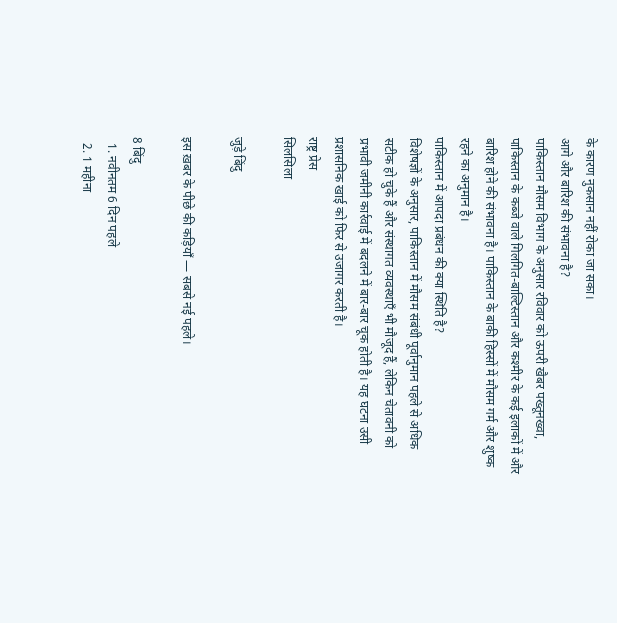के कारण नुकसान नहीं रोका जा सका।
आगे और बारिश की संभावना है?
पाकिस्तान मौसम विभाग के अनुसार रविवार को ऊपरी खैबर पख्तूनख्वा, पाकिस्तान के कब्जे वाले गिलगित-बाल्टिस्तान और कश्मीर के कई इलाकों में और बारिश होने की संभावना है। पाकिस्तान के बाकी हिस्सों में मौसम गर्म और शुष्क रहने का अनुमान है।
पाकिस्तान में आपदा प्रबंधन की क्या स्थिति है?
विशेषज्ञों के अनुसार, पाकिस्तान में मौसम संबंधी पूर्वानुमान पहले से अधिक सटीक हो चुके हैं और संस्थागत व्यवस्थाएँ भी मौजूद हैं, लेकिन चेतावनी को प्रभावी जमीनी कार्रवाई में बदलने में बार-बार चूक होती है। यह घटना उसी प्रशासनिक खाई को फिर से उजागर करती है।
राष्ट्र प्रेस
सिलसिला

जुड़े बिंदु

इस ख़बर के पीछे की कड़ियाँ — सबसे नई पहले।

8 बिंदु
  1. नवीनतम 6 दिन पहले
  2. 1 महीना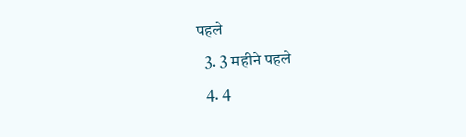पहले
  3. 3 महीने पहले
  4. 4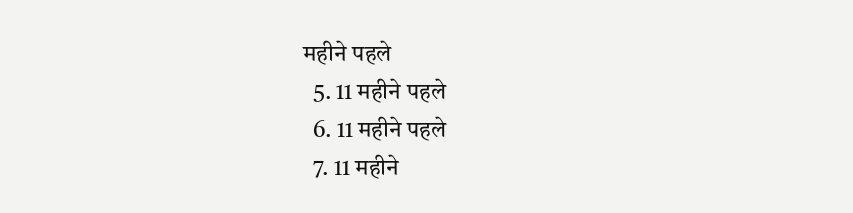महीने पहले
  5. 11 महीने पहले
  6. 11 महीने पहले
  7. 11 महीने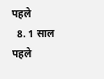पहले
  8. 1 साल पहले